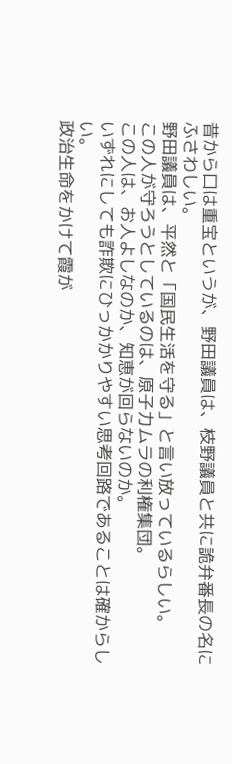昔から口は重宝というが、野田議員は、枝野議員と共に詭弁番長の名にふさわしい。
野田議員は、平然と「国民生活を守る」と言い放っているらしい。
この人が守ろうとしているのは、原子力ムラの利権集団。
この人は、お人よしなのか、知恵が回らないのか。
いずれにしても詐欺にひっかかりやすい思考回路であることは確からしい。
政治生命をかけて霞が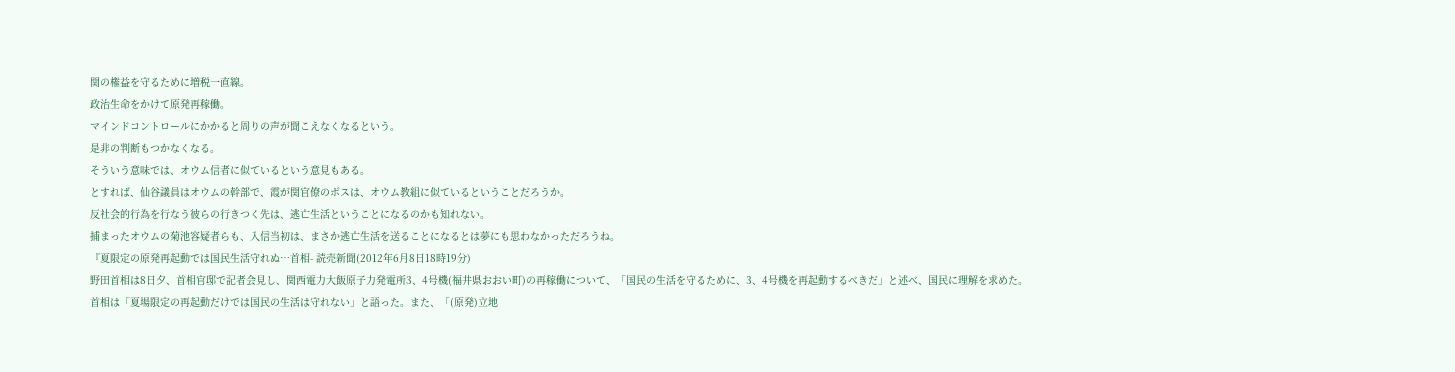関の権益を守るために増税一直線。
政治生命をかけて原発再稼働。
マインドコントロールにかかると周りの声が聞こえなくなるという。
是非の判断もつかなくなる。
そういう意味では、オウム信者に似ているという意見もある。
とすれば、仙谷議員はオウムの幹部で、霞が関官僚のボスは、オウム教組に似ているということだろうか。
反社会的行為を行なう彼らの行きつく先は、逃亡生活ということになるのかも知れない。
捕まったオウムの菊池容疑者らも、入信当初は、まさか逃亡生活を送ることになるとは夢にも思わなかっただろうね。
『夏限定の原発再起動では国民生活守れぬ…首相- 読売新聞(2012年6月8日18時19分)
野田首相は8日夕、首相官邸で記者会見し、関西電力大飯原子力発電所3、4号機(福井県おおい町)の再稼働について、「国民の生活を守るために、3、4号機を再起動するべきだ」と述べ、国民に理解を求めた。
首相は「夏場限定の再起動だけでは国民の生活は守れない」と語った。また、「(原発)立地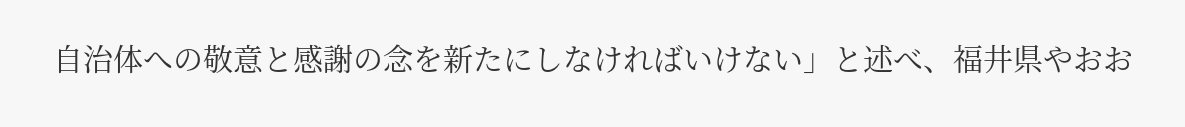自治体への敬意と感謝の念を新たにしなければいけない」と述べ、福井県やおお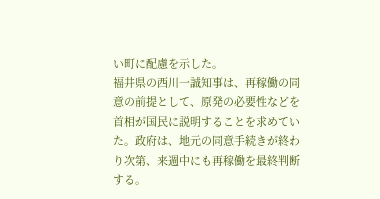い町に配慮を示した。
福井県の西川一誠知事は、再稼働の同意の前提として、原発の必要性などを首相が国民に説明することを求めていた。政府は、地元の同意手続きが終わり次第、来週中にも再稼働を最終判断する。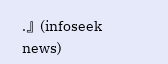.』(infoseek news)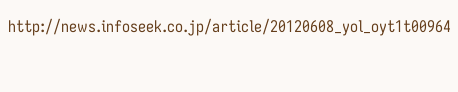http://news.infoseek.co.jp/article/20120608_yol_oyt1t00964